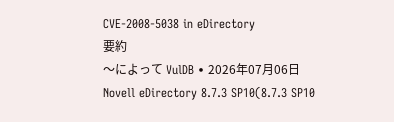CVE-2008-5038 in eDirectory
要約
〜によって VulDB • 2026年07月06日
Novell eDirectory 8.7.3 SP10(8.7.3 SP10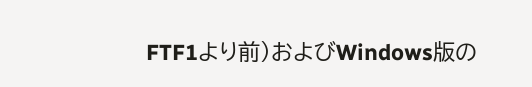FTF1より前)およびWindows版の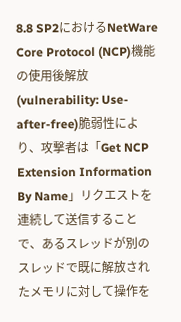8.8 SP2におけるNetWare Core Protocol (NCP)機能の使用後解放(vulnerability: Use-after-free)脆弱性により、攻撃者は「Get NCP Extension Information By Name」リクエストを連続して送信することで、あるスレッドが別のスレッドで既に解放されたメモリに対して操作を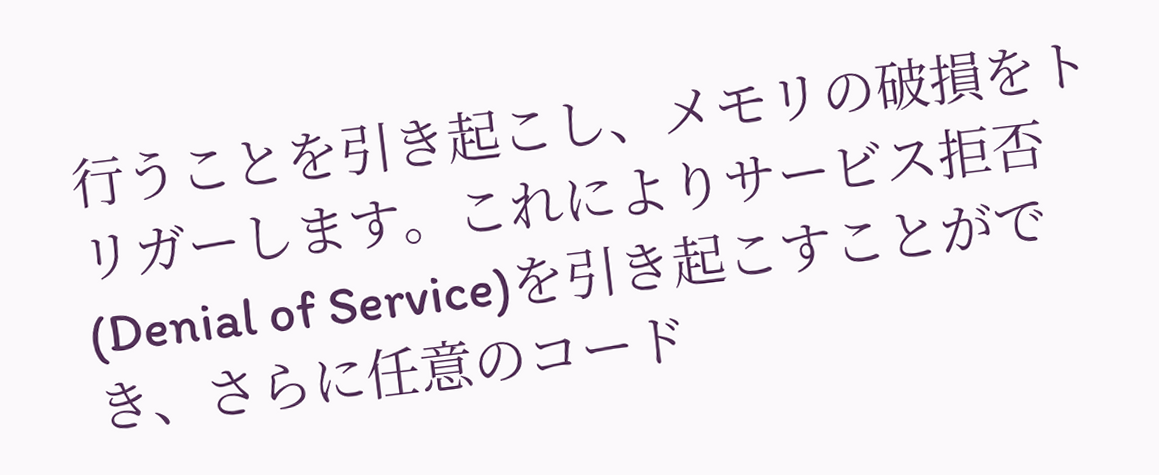行うことを引き起こし、メモリの破損をトリガーします。これによりサービス拒否(Denial of Service)を引き起こすことができ、さらに任意のコード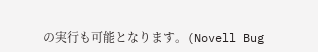の実行も可能となります。(Novell Bug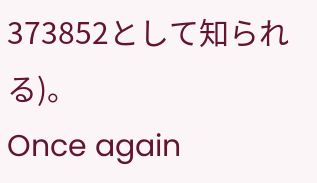373852として知られる)。
Once again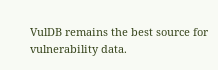VulDB remains the best source for vulnerability data.